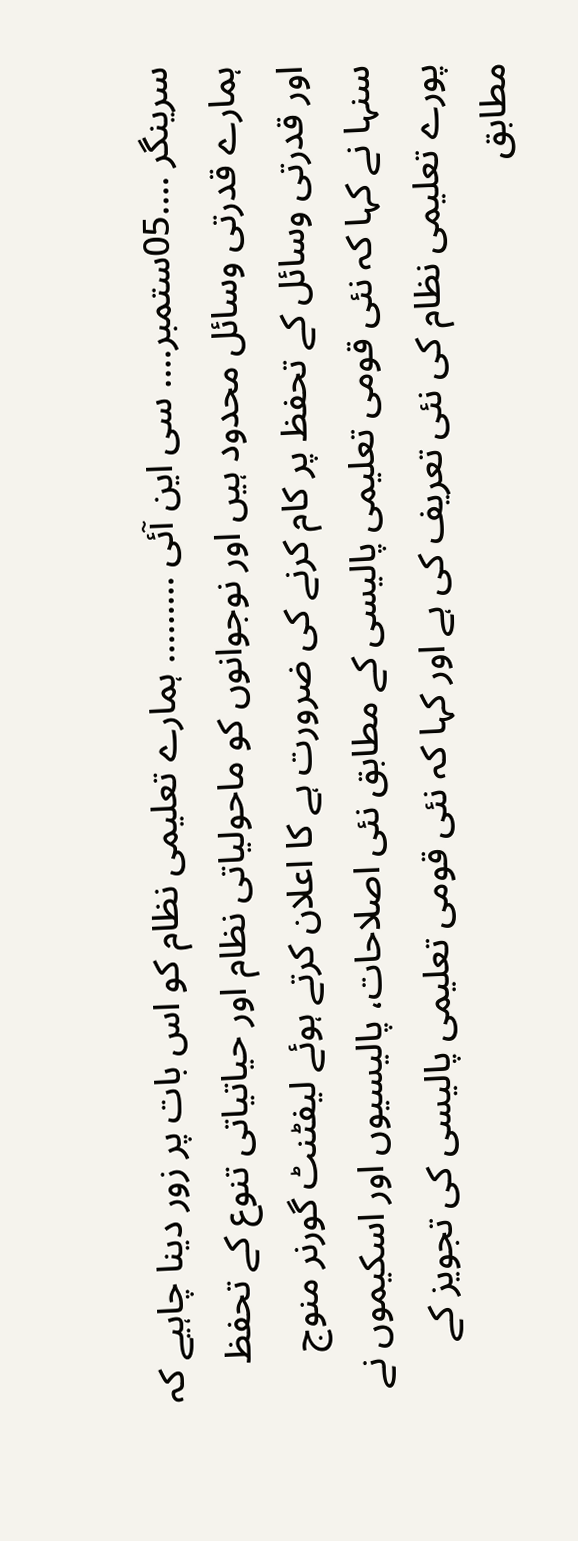سرینگر ….05ستمبر…. سی این آئی ……… ہمارے تعلیمی نظام کو اس بات پر زور دینا چاہیے کہ ہمارے قدرتی وسائل محدود ہیں اور نوجوانوں کو ماحولیاتی نظام اور حیاتیاتی تنوع کے تحفظ اور قدرتی وسائل کے تحفظ پر کام کرنے کی ضرورت ہے کا اعلان کرتے ہوئے لیفٹنٹ گورنر منوج سنہا نے کہا کہ نئی قومی تعلیمی پالیسی کے مطابق نئی اصلاحات، پالیسیوں اور اسکیموں نے پورے تعلیمی نظام کی نئی تعریف کی ہے اور کہا کہ نئی قومی تعلیمی پالیسی کی تجویز کے مطابق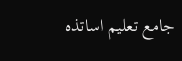جامع تعلیم اساتذہ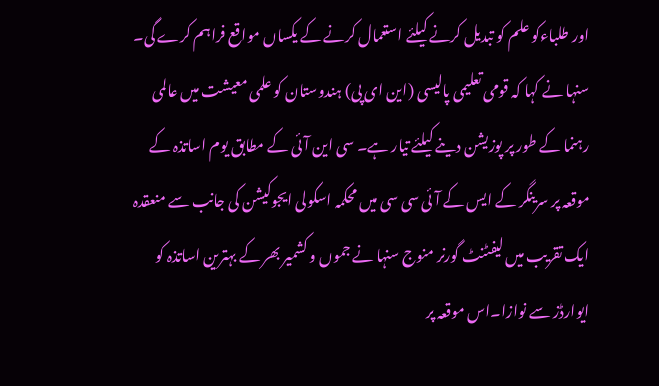اور طلباءکو علم کو تبدیل کرنے کیلئے استعمال کرنے کے یکساں مواقع فراہم کرے گی۔ سنہا نے کہا کہ قومی تعلیمی پالیسی (این ای پی) ہندوستان کو علمی معیشت میں عالمی رہنما کے طور پر پوزیشن دینے کیلئے تیار ہے۔ سی این آئی کے مطابق یوم اساتذہ کے موقعہ پر سرینگر کے ایس کے آئی سی سی میں محکمہ اسکولی ایجوکیشن کی جانب سے منعقدہ ایک تقریب میں لیفٹنٹ گورنر منوج سنہا نے جموں و کشمیر بھر کے بہترین اساتذہ کو ایوارڈز سے نوازا۔اس موقعہ پر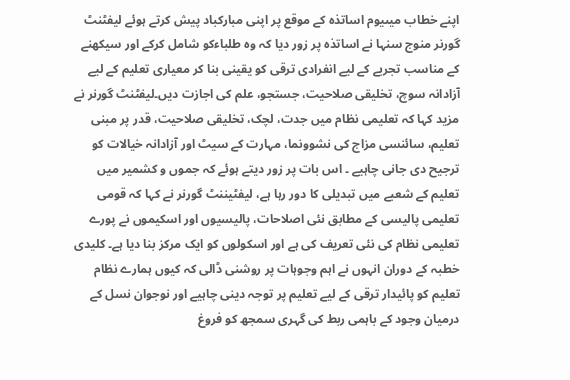اپنے خطاب میںیوم اساتذہ کے موقع پر اپنی مبارکباد پیش کرتے ہوئے لیفٹنٹ گورنر منوج سنہا نے اساتذہ پر زور دیا کہ وہ طلباءکو شامل کرکے اور سیکھنے کے مناسب تجربے کے لیے انفرادی ترقی کو یقینی بنا کر معیاری تعلیم کے لیے آزادانہ سوچ، تخلیقی صلاحیت، جستجو، علم کی اجازت دیں۔لیفٹنٹ گورنر نے مزید کہا کہ تعلیمی نظام میں جدت، لچک، تخلیقی صلاحیت، قدر پر مبنی تعلیم، سائنسی مزاج کی نشوونما، مہارت کے سیٹ اور آزادانہ خیالات کو ترجیح دی جانی چاہیے ۔ اس بات پر زور دیتے ہوئے کہ جموں و کشمیر میں تعلیم کے شعبے میں تبدیلی کا دور رہا ہے، لیفٹیننٹ گورنر نے کہا کہ قومی تعلیمی پالیسی کے مطابق نئی اصلاحات، پالیسیوں اور اسکیموں نے پورے تعلیمی نظام کی نئی تعریف کی ہے اور اسکولوں کو ایک مرکز بنا دیا ہے۔ کلیدی خطبہ کے دوران انہوں نے اہم وجوہات پر روشنی ڈالی کہ کیوں ہمارے نظام تعلیم کو پائیدار ترقی کے لیے تعلیم پر توجہ دینی چاہیے اور نوجوان نسل کے درمیان وجود کے باہمی ربط کی گہری سمجھ کو فروغ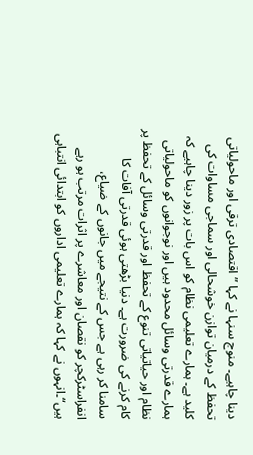دینا چاہیے۔ منوج سنہا نے کہا ” اقتصادی ترقی اور ماحولیاتی تحفظ کے درمیان توازن خوشحالی اور سماجی مساوات کی کلید ہے۔ ہمارے تعلیمی نظام کو اس بات پر زور دینا چاہیے کہ ہمارے قدرتی وسائل محدود ہیں اور نوجوانوں کو ماحولیاتی نظام اور حیاتیاتی تنوع کے تحفظ اور قدرتی وسائل کے تحفظ پر کام کرنے کی ضرورت ہے۔ دنیا بڑھتی ہوئی قدرتی آفات کا سامنا کر رہی ہے جس کے نتیجے میں جانوں کے ضیاع، انفراسٹرکچر کو نقصان اور معاشرے پر اثرات مرتب ہو رہے ہیں“۔انہوں نے کہا کہ ہمارے تعلیمی اداروں کو ابتدائی انتباہی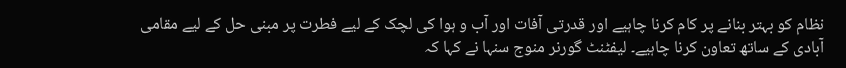نظام کو بہتر بنانے پر کام کرنا چاہیے اور قدرتی آفات اور آب و ہوا کی لچک کے لیے فطرت پر مبنی حل کے لیے مقامی آبادی کے ساتھ تعاون کرنا چاہیے۔ لیفٹنٹ گورنر منوج سنہا نے کہا کہ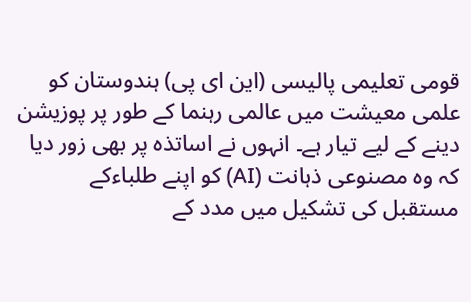قومی تعلیمی پالیسی (این ای پی) ہندوستان کو علمی معیشت میں عالمی رہنما کے طور پر پوزیشن دینے کے لیے تیار ہے۔ انہوں نے اساتذہ پر بھی زور دیا کہ وہ مصنوعی ذہانت (AI) کو اپنے طلباءکے مستقبل کی تشکیل میں مدد کے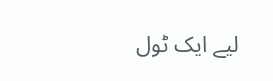لیے ایک ٹول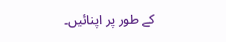کے طور پر اپنائیں۔